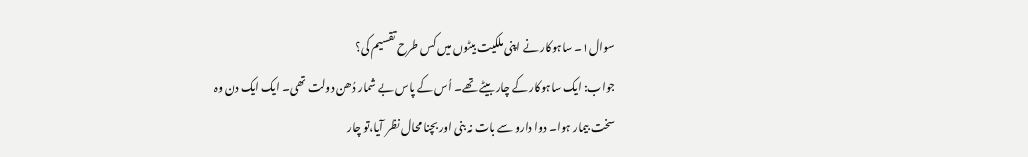سوال۱۔ ساہوکار نے اپنی ملکیت بیٹوں میں کس طرح تقسیم کی؟
جواب: ایک ساہوکار کے چار بیٹے تھے۔ اُس کے پاس بے شمار دُھن دولت تھی۔ ایک ایک دن وہ سخت بیمار ہوا۔ دوا دارو سے بات نہ بنی اور بچنا محال نظر آیا،تو چار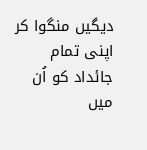دیگیں منگوا کر اپنی تمام جائداد کو اُن میں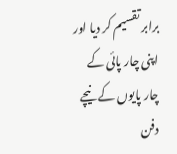برابر تقسیم کر دیا اور اپنی چار پائی کے چار پایوں کے نیچے دفن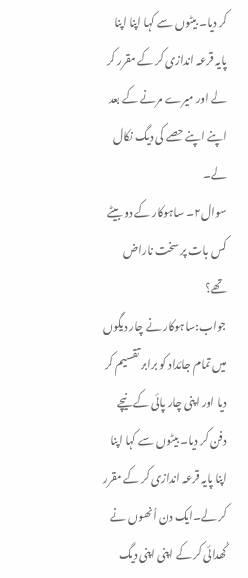کر دیا۔ بیٹوں سے کہا اپنا اپنا پایہ قرعہ اندازی کر کے مقرر کر لے اور میرے مرنے کے بعد اپنے اپنے حصے کی دیگ نکال لے۔
سوال۲۔ ساہوکار کے دو بیٹے کس بات پر سخت ناراض تھے؟
جواب:ساہوکار نے چار دیگوں میں تمام جائداد کو برابر تقسیم کر دیا اور اپنی چار پائی کے نیچے دفن کر دیا۔ بیٹوں سے کہا اپنا اپنا پایہ قرعہ اندازی کر کے مقرر کر لے۔ایک دن اُنھوں نے کُھدائی کر کے اپنی اپنی دیگ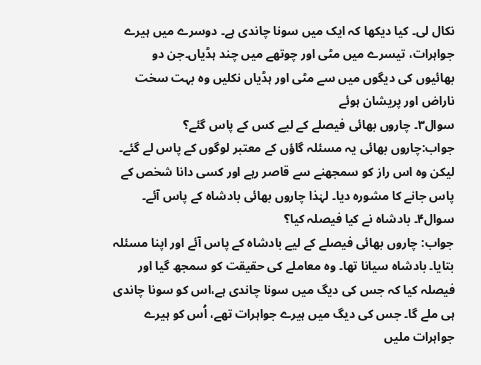نکال لی۔ کیا دیکھا کہ ایک میں سونا چاندی ہے۔ دوسرے میں ہیرے جواہرات، تیسرے میں مٹی اور چوتھے میں چند ہڈیاں۔جن دو بھائیوں کی دیگوں میں سے مٹی اور ہڈیاں نکلیں وہ بہت سخت ناراض اور پریشان ہوئے
سوال۳۔ چاروں بھائی فیصلے کے لیے کس کے پاس گئے؟
جواب:چاروں بھائی یہ مسئلہ گاؤں کے معتبر لوگوں کے پاس لے گئے۔ لیکن وہ اس راز کو سمجھنے سے قاصر رہے اور کسی دانا شخص کے پاس جانے کا مشورہ دیا۔ لہٰذا چاروں بھائی بادشاہ کے پاس آئے۔
سوال۴۔ بادشاہ نے کیا فیصلہ کیا؟
جواب: چاروں بھائی فیصلے کے لیے بادشاہ کے پاس آئے اور اپنا مسئلہ بتایا۔ بادشاہ سیانا تھا۔ وہ معاملے کی حقیقت کو سمجھ گیا اور فیصلہ کیا کہ جس کی دیگ میں سونا چاندی ہے،اس کو سونا چاندی ہی ملے گا۔ جس کی دیگ میں ہیرے جواہرات تھے، اُس کو ہیرے جواہرات ملیں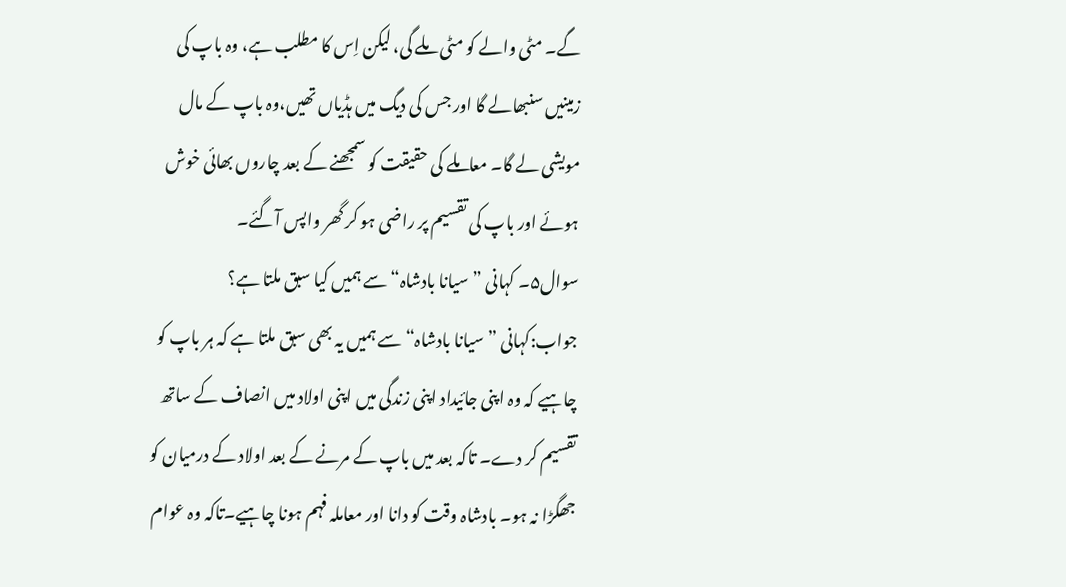گے۔ مٹی والے کو مٹی ملے گی، لیکن اِس کا مطلب ہے، وہ باپ کی زمینیں سنبھالے گا اور جس کی دیگ میں ہڈیاں تھیں،وہ باپ کے مال مویشی لے گا۔ معاملے کی حقیقت کو سمجھنے کے بعد چاروں بھائی خوش ہوئے اور باپ کی تقسیم پر راضی ہو کر گھر واپس آگئے۔
سوال۵۔ کہانی ”سیانا بادشاہ“ سے ہمیں کیا سبق ملتا ہے؟
جواب:کہانی ”سیانا بادشاہ“ سے ہمیں یہ بھی سبق ملتا ہے کہ ہر باپ کو چاہیے کہ وہ اپنی جائیداد اپنی زندگی میں اپنی اولاد میں انصاف کے ساتھ تقسیم کر دے۔ تاکہ بعد میں باپ کے مرنے کے بعد اولاد کے درمیان کو جھگڑا نہ ہو۔ بادشاہ وقت کو دانا اور معاملہ فہم ہونا چاہیے۔تاکہ وہ عوام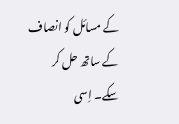کے مسائل کو انصاف کے ساتھ حل کر سکے۔ اِسی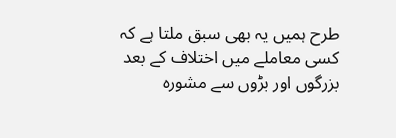طرح ہمیں یہ بھی سبق ملتا ہے کہ کسی معاملے میں اختلاف کے بعد بزرگوں اور بڑوں سے مشورہ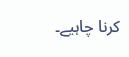کرنا چاہیے۔